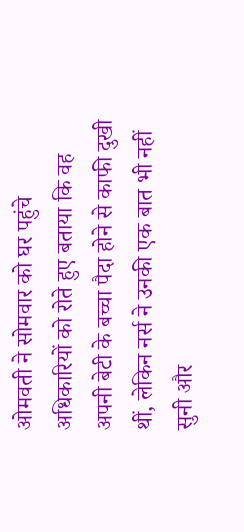ओमवती ने सोमवार को घर पहुंचे अधिकारियों को रोते हुए बताया कि वह अपनी बेटी के बच्चा पैदा होने से काफी दुखी थीं, लेकिन नर्स ने उनकी एक बात भी नहीं सुनी और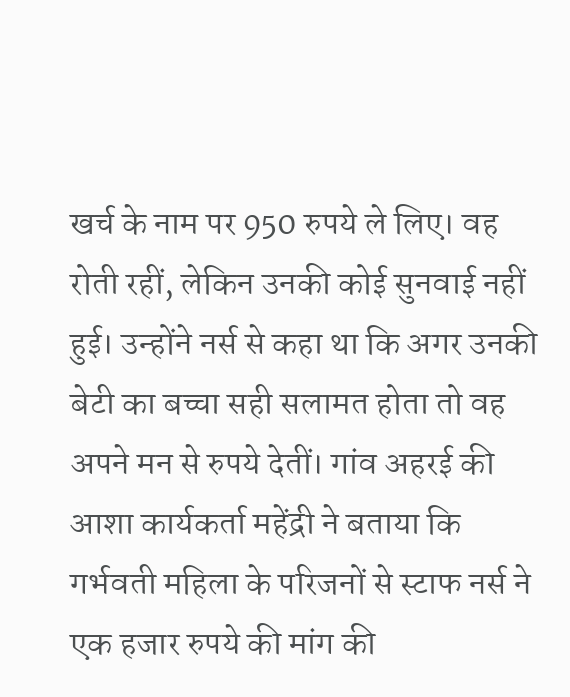खर्च के नाम पर 950 रुपये ले लिए। वह रोती रहीं, लेकिन उनकी कोई सुनवाई नहीं हुई। उन्होंने नर्स से कहा था कि अगर उनकी बेटी का बच्चा सही सलामत होता तो वह अपने मन से रुपये देतीं। गांव अहरई की आशा कार्यकर्ता महेंद्री ने बताया कि गर्भवती महिला के परिजनों से स्टाफ नर्स ने एक हजार रुपये की मांग की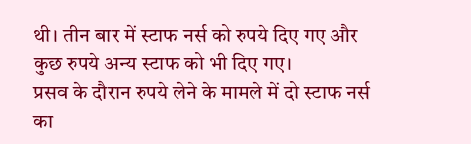थी। तीन बार में स्टाफ नर्स को रुपये दिए गए और कुछ रुपये अन्य स्टाफ को भी दिए गए।
प्रसव के दौरान रुपये लेने के मामले में दो स्टाफ नर्स का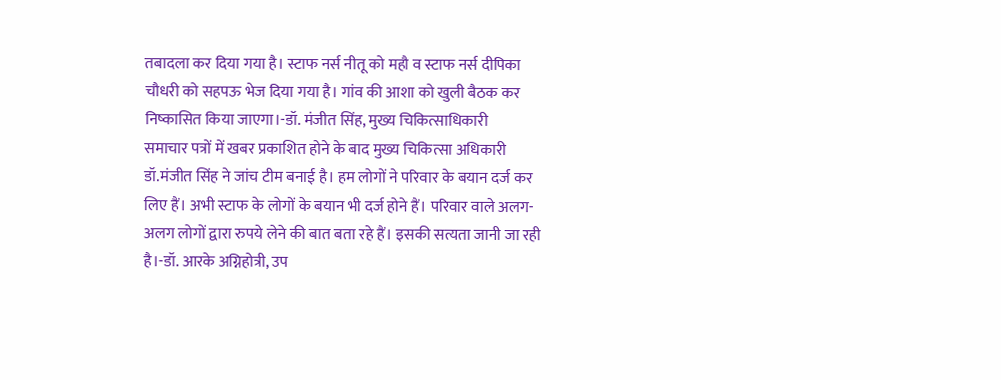तबादला कर दिया गया है। स्टाफ नर्स नीतू को महौ व स्टाफ नर्स दीपिका चौधरी को सहपऊ भेज दिया गया है। गांव की आशा को खुली बैठक कर निष्कासित किया जाएगा।-डॉ. मंजीत सिंह, मुख्य चिकित्साधिकारी
समाचार पत्रों में खबर प्रकाशित होने के बाद मुख्य चिकित्सा अधिकारी डॉ.मंजीत सिंह ने जांच टीम बनाई है। हम लोगों ने परिवार के बयान दर्ज कर लिए हैं। अभी स्टाफ के लोगों के बयान भी दर्ज होने हैं। परिवार वाले अलग-अलग लोगों द्वारा रुपये लेने की बात बता रहे हैं। इसकी सत्यता जानी जा रही है।-डॉ. आरके अग्निहोत्री, उप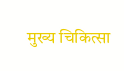मुख्य चिकित्सा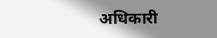अधिकारी